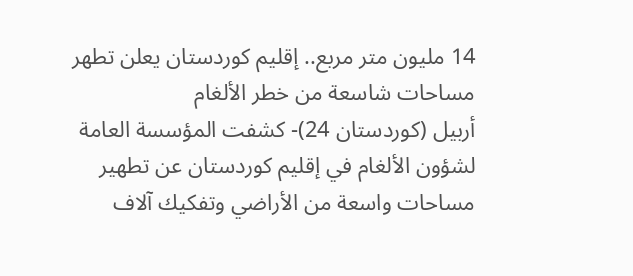14 مليون متر مربع.. إقليم كوردستان يعلن تطهر مساحات شاسعة من خطر الألغام
أربيل (كوردستان 24)- كشفت المؤسسة العامة لشؤون الألغام في إقليم كوردستان عن تطهير مساحات واسعة من الأراضي وتفكيك آلاف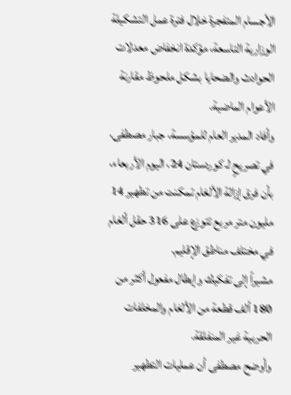الأجسام المتفجرة خلال فترة عمل التشكيلة الوزارية التاسعة، مؤكدة انخفاض معدلات الحوادث والضحايا بشكل ملحوظ مقارنة الأعوام الماضية.
وأفاد المدير العام للمؤسسة، جبار مصطفى، في تصريحٍ لـ كوردستان 24، اليوم الأربعاء، بأن فرق إزالة الألغام تمكنت من تطهير 14 مليون متر مربع تتوزع على 316 حقل ألغام في مختلف مناطق الإقليم.
مشيراً إلى تفكيك وإبطال مفعول أكثر من 180 ألف قطعة من الألغام والمخلفات الحربية غير المنفلقة.
وأوضح مصطفى أن عمليات التطهير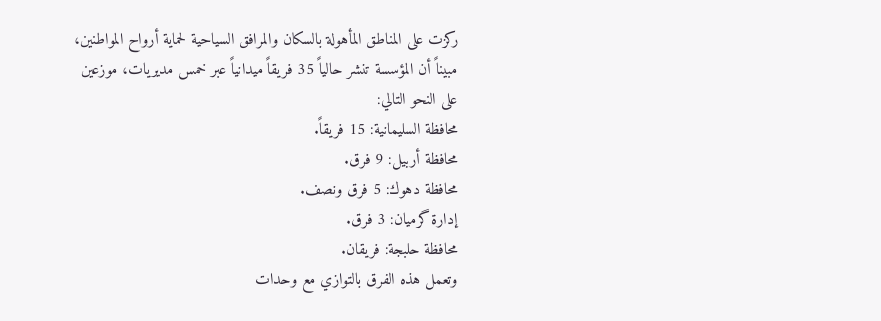ركزت على المناطق المأهولة بالسكان والمرافق السياحية لحماية أرواح المواطنين، مبيناً أن المؤسسة تنشر حالياً 35 فريقاً ميدانياً عبر خمس مديريات، موزعين على النحو التالي:
محافظة السليمانية: 15 فريقاً.
محافظة أربيل: 9 فرق.
محافظة دهوك: 5 فرق ونصف.
إدارة گرميان: 3 فرق.
محافظة حلبجة: فريقان.
وتعمل هذه الفرق بالتوازي مع وحدات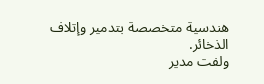هندسية متخصصة بتدمير وإتلاف الذخائر.
ولفت مدير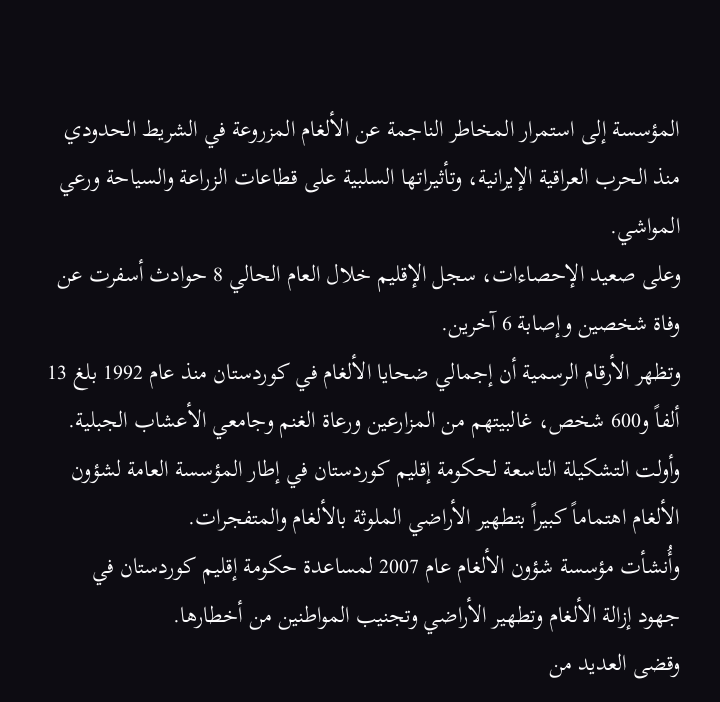المؤسسة إلى استمرار المخاطر الناجمة عن الألغام المزروعة في الشريط الحدودي منذ الحرب العراقية الإيرانية، وتأثيراتها السلبية على قطاعات الزراعة والسياحة ورعي المواشي.
وعلى صعيد الإحصاءات، سجل الإقليم خلال العام الحالي 8 حوادث أسفرت عن وفاة شخصين وإصابة 6 آخرين.
وتظهر الأرقام الرسمية أن إجمالي ضحايا الألغام في كوردستان منذ عام 1992 بلغ 13 ألفاً و600 شخص، غالبيتهم من المزارعين ورعاة الغنم وجامعي الأعشاب الجبلية.
وأولت التشكيلة التاسعة لحكومة إقليم كوردستان في إطار المؤسسة العامة لشؤون الألغام اهتماماً كبيراً بتطهير الأراضي الملوثة بالألغام والمتفجرات.
وأُنشأت مؤسسة شؤون الألغام عام 2007 لمساعدة حكومة إقليم كوردستان في جهود إزالة الألغام وتطهير الأراضي وتجنيب المواطنين من أخطارها.
وقضى العديد من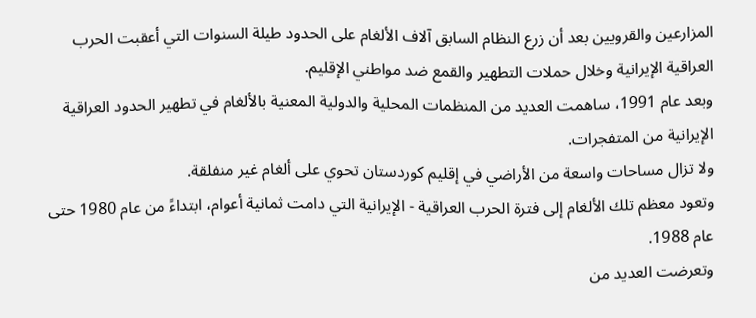المزارعين والقرويين بعد أن زرع النظام السابق آلاف الألغام على الحدود طيلة السنوات التي أعقبت الحرب العراقية الإيرانية وخلال حملات التطهير والقمع ضد مواطني الإقليم.
وبعد عام 1991، ساهمت العديد من المنظمات المحلية والدولية المعنية بالألغام في تطهير الحدود العراقية الإيرانية من المتفجرات.
ولا تزال مساحات واسعة من الأراضي في إقليم كوردستان تحوي على ألغام غير منفلقة.
وتعود معظم تلك الألغام إلى فترة الحرب العراقية - الإيرانية التي دامت ثمانية أعوام، ابتداءً من عام 1980 حتى عام 1988.
وتعرضت العديد من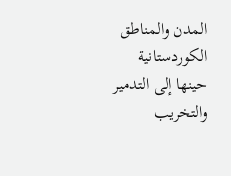المدن والمناطق الكوردستانية حينها إلى التدمير والتخريب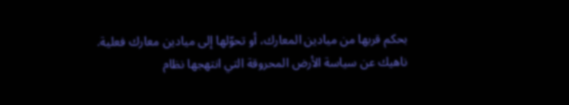بحكم قربها من ميادين المعارك، أو تحوّلها إلى ميادين معارك فعلية.
ناهيك عن سياسة الأرض المحروقة التي انتهجها نظام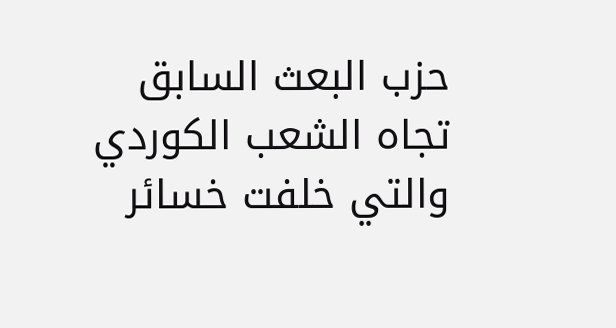حزب البعث السابق تجاه الشعب الكوردي والتي خلفت خسائر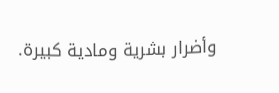وأضرار بشرية ومادية كبيرة.